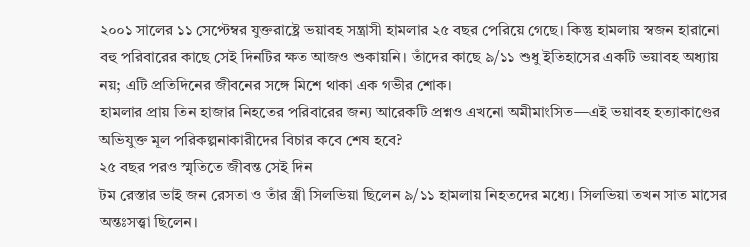২০০১ সালের ১১ সেপ্টেম্বর যুক্তরাষ্ট্রে ভয়াবহ সন্ত্রাসী হামলার ২৫ বছর পেরিয়ে গেছে। কিন্তু হামলায় স্বজন হারানো বহু পরিবারের কাছে সেই দিনটির ক্ষত আজও শুকায়নি। তাঁদের কাছে ৯/১১ শুধু ইতিহাসের একটি ভয়াবহ অধ্যায় নয়; এটি প্রতিদিনের জীবনের সঙ্গে মিশে থাকা এক গভীর শোক।
হামলার প্রায় তিন হাজার নিহতের পরিবারের জন্য আরেকটি প্রশ্নও এখনো অমীমাংসিত—এই ভয়াবহ হত্যাকাণ্ডের অভিযুক্ত মূল পরিকল্পনাকারীদের বিচার কবে শেষ হবে?
২৫ বছর পরও স্মৃতিতে জীবন্ত সেই দিন
টম রেস্তার ভাই জন রেসতা ও তাঁর স্ত্রী সিলভিয়া ছিলেন ৯/১১ হামলায় নিহতদের মধ্যে। সিলভিয়া তখন সাত মাসের অন্তঃসত্ত্বা ছিলেন।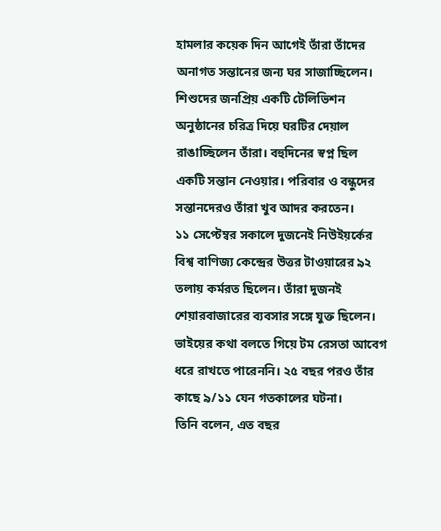হামলার কয়েক দিন আগেই তাঁরা তাঁদের অনাগত সন্তানের জন্য ঘর সাজাচ্ছিলেন। শিশুদের জনপ্রিয় একটি টেলিভিশন অনুষ্ঠানের চরিত্র দিয়ে ঘরটির দেয়াল রাঙাচ্ছিলেন তাঁরা। বহুদিনের স্বপ্ন ছিল একটি সন্তান নেওয়ার। পরিবার ও বন্ধুদের সন্তানদেরও তাঁরা খুব আদর করতেন।
১১ সেপ্টেম্বর সকালে দুজনেই নিউইয়র্কের বিশ্ব বাণিজ্য কেন্দ্রের উত্তর টাওয়ারের ৯২ তলায় কর্মরত ছিলেন। তাঁরা দুজনই শেয়ারবাজারের ব্যবসার সঙ্গে যুক্ত ছিলেন।
ভাইয়ের কথা বলতে গিয়ে টম রেসতা আবেগ ধরে রাখতে পারেননি। ২৫ বছর পরও তাঁর কাছে ৯/১১ যেন গতকালের ঘটনা।
তিনি বলেন, এত বছর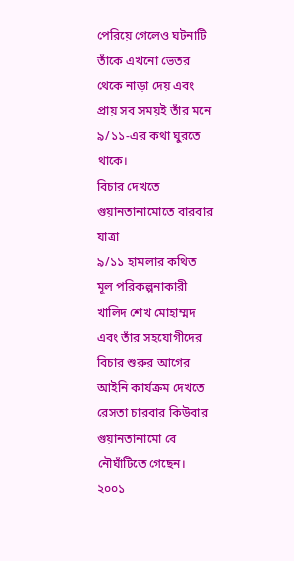পেরিয়ে গেলেও ঘটনাটি তাঁকে এখনো ভেতর থেকে নাড়া দেয় এবং প্রায় সব সময়ই তাঁর মনে ৯/১১-এর কথা ঘুরতে থাকে।
বিচার দেখতে গুয়ানতানামোতে বারবার যাত্রা
৯/১১ হামলার কথিত মূল পরিকল্পনাকারী খালিদ শেখ মোহাম্মদ এবং তাঁর সহযোগীদের বিচার শুরুর আগের আইনি কার্যক্রম দেখতে রেসতা চারবার কিউবার গুয়ানতানামো বে নৌঘাঁটিতে গেছেন।
২০০১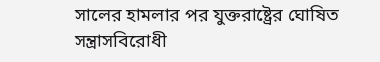সালের হামলার পর যুক্তরাষ্ট্রের ঘোষিত সন্ত্রাসবিরোধী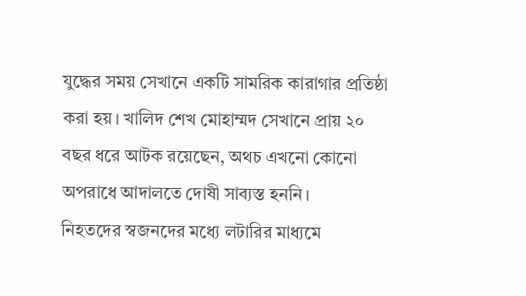যুদ্ধের সময় সেখানে একটি সামরিক কারাগার প্রতিষ্ঠা করা হয়। খালিদ শেখ মোহাম্মদ সেখানে প্রায় ২০ বছর ধরে আটক রয়েছেন, অথচ এখনো কোনো অপরাধে আদালতে দোষী সাব্যস্ত হননি।
নিহতদের স্বজনদের মধ্যে লটারির মাধ্যমে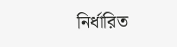নির্ধারিত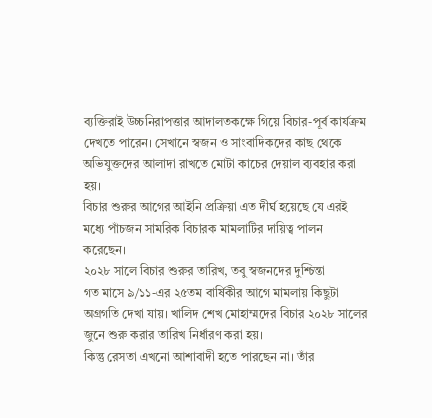ব্যক্তিরাই উচ্চনিরাপত্তার আদালতকক্ষে গিয়ে বিচার-পূর্ব কার্যক্রম দেখতে পারেন। সেখানে স্বজন ও সাংবাদিকদের কাছ থেকে অভিযুক্তদের আলাদা রাখতে মোটা কাচের দেয়াল ব্যবহার করা হয়।
বিচার শুরুর আগের আইনি প্রক্রিয়া এত দীর্ঘ হয়েছে যে এরই মধ্যে পাঁচজন সামরিক বিচারক মামলাটির দায়িত্ব পালন করেছেন।
২০২৮ সালে বিচার শুরুর তারিখ, তবু স্বজনদের দুশ্চিন্তা
গত মাসে ৯/১১-এর ২৫তম বার্ষিকীর আগে মামলায় কিছুটা অগ্রগতি দেখা যায়। খালিদ শেখ মোহাম্মদের বিচার ২০২৮ সালের জুনে শুরু করার তারিখ নির্ধারণ করা হয়।
কিন্তু রেসতা এখনো আশাবাদী হতে পারছেন না। তাঁর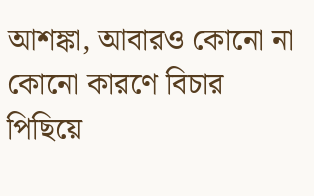আশঙ্কা, আবারও কোনো না কোনো কারণে বিচার পিছিয়ে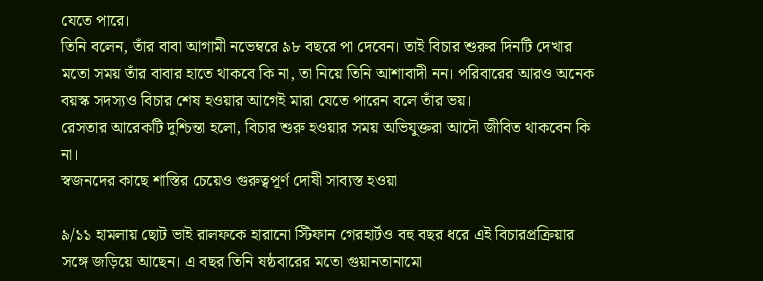যেতে পারে।
তিনি বলেন, তাঁর বাবা আগামী নভেম্বরে ৯৮ বছরে পা দেবেন। তাই বিচার শুরুর দিনটি দেখার মতো সময় তাঁর বাবার হাতে থাকবে কি না, তা নিয়ে তিনি আশাবাদী নন। পরিবারের আরও অনেক বয়স্ক সদস্যও বিচার শেষ হওয়ার আগেই মারা যেতে পারেন বলে তাঁর ভয়।
রেসতার আরেকটি দুশ্চিন্তা হলো, বিচার শুরু হওয়ার সময় অভিযুক্তরা আদৌ জীবিত থাকবেন কি না।
স্বজনদের কাছে শাস্তির চেয়েও গুরুত্বপূর্ণ দোষী সাব্যস্ত হওয়া

৯/১১ হামলায় ছোট ভাই রালফকে হারানো স্টিফান গেরহার্টও বহু বছর ধরে এই বিচারপ্রক্রিয়ার সঙ্গে জড়িয়ে আছেন। এ বছর তিনি ষষ্ঠবারের মতো গুয়ানতানামো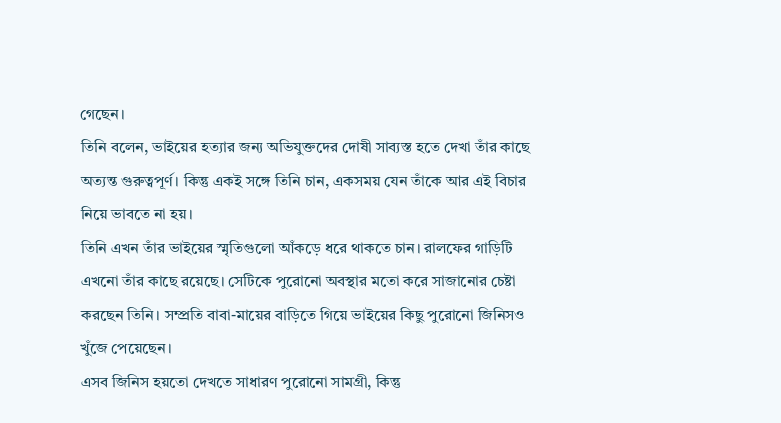গেছেন।
তিনি বলেন, ভাইয়ের হত্যার জন্য অভিযুক্তদের দোষী সাব্যস্ত হতে দেখা তাঁর কাছে অত্যন্ত গুরুত্বপূর্ণ। কিন্তু একই সঙ্গে তিনি চান, একসময় যেন তাঁকে আর এই বিচার নিয়ে ভাবতে না হয়।
তিনি এখন তাঁর ভাইয়ের স্মৃতিগুলো আঁকড়ে ধরে থাকতে চান। রালফের গাড়িটি এখনো তাঁর কাছে রয়েছে। সেটিকে পুরোনো অবস্থার মতো করে সাজানোর চেষ্টা করছেন তিনি। সম্প্রতি বাবা-মায়ের বাড়িতে গিয়ে ভাইয়ের কিছু পুরোনো জিনিসও খুঁজে পেয়েছেন।
এসব জিনিস হয়তো দেখতে সাধারণ পুরোনো সামগ্রী, কিন্তু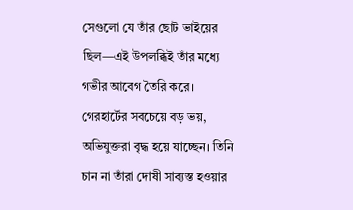সেগুলো যে তাঁর ছোট ভাইয়ের ছিল—এই উপলব্ধিই তাঁর মধ্যে গভীর আবেগ তৈরি করে।
গেরহার্টের সবচেয়ে বড় ভয়, অভিযুক্তরা বৃদ্ধ হয়ে যাচ্ছেন। তিনি চান না তাঁরা দোষী সাব্যস্ত হওয়ার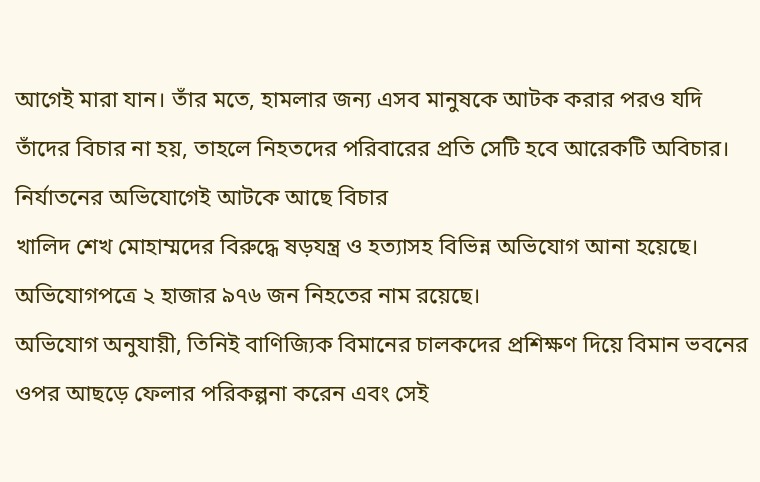আগেই মারা যান। তাঁর মতে, হামলার জন্য এসব মানুষকে আটক করার পরও যদি তাঁদের বিচার না হয়, তাহলে নিহতদের পরিবারের প্রতি সেটি হবে আরেকটি অবিচার।
নির্যাতনের অভিযোগেই আটকে আছে বিচার
খালিদ শেখ মোহাম্মদের বিরুদ্ধে ষড়যন্ত্র ও হত্যাসহ বিভিন্ন অভিযোগ আনা হয়েছে। অভিযোগপত্রে ২ হাজার ৯৭৬ জন নিহতের নাম রয়েছে।
অভিযোগ অনুযায়ী, তিনিই বাণিজ্যিক বিমানের চালকদের প্রশিক্ষণ দিয়ে বিমান ভবনের ওপর আছড়ে ফেলার পরিকল্পনা করেন এবং সেই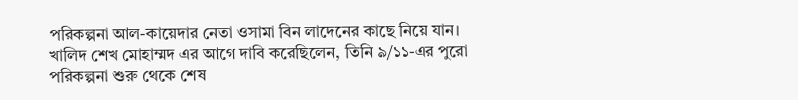পরিকল্পনা আল-কায়েদার নেতা ওসামা বিন লাদেনের কাছে নিয়ে যান।
খালিদ শেখ মোহাম্মদ এর আগে দাবি করেছিলেন, তিনি ৯/১১-এর পুরো পরিকল্পনা শুরু থেকে শেষ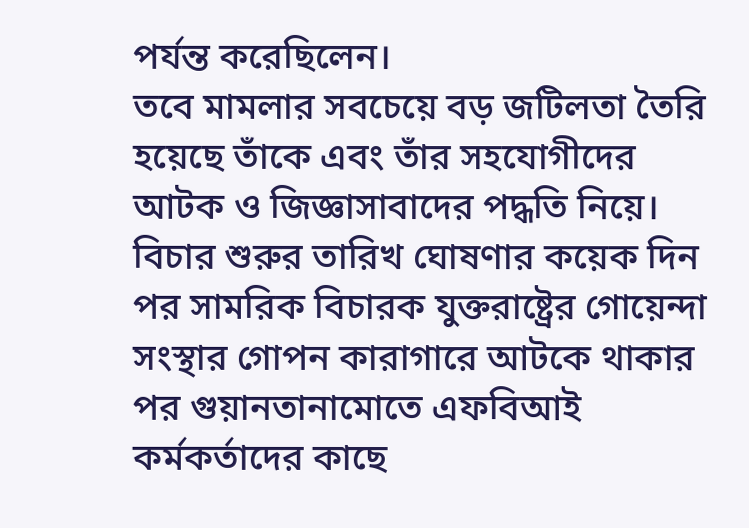পর্যন্ত করেছিলেন।
তবে মামলার সবচেয়ে বড় জটিলতা তৈরি হয়েছে তাঁকে এবং তাঁর সহযোগীদের আটক ও জিজ্ঞাসাবাদের পদ্ধতি নিয়ে।
বিচার শুরুর তারিখ ঘোষণার কয়েক দিন পর সামরিক বিচারক যুক্তরাষ্ট্রের গোয়েন্দা সংস্থার গোপন কারাগারে আটকে থাকার পর গুয়ানতানামোতে এফবিআই কর্মকর্তাদের কাছে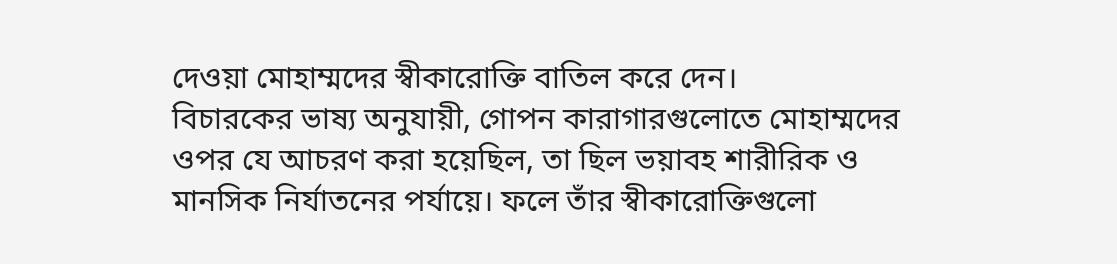দেওয়া মোহাম্মদের স্বীকারোক্তি বাতিল করে দেন।
বিচারকের ভাষ্য অনুযায়ী, গোপন কারাগারগুলোতে মোহাম্মদের ওপর যে আচরণ করা হয়েছিল, তা ছিল ভয়াবহ শারীরিক ও মানসিক নির্যাতনের পর্যায়ে। ফলে তাঁর স্বীকারোক্তিগুলো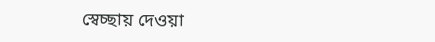স্বেচ্ছায় দেওয়া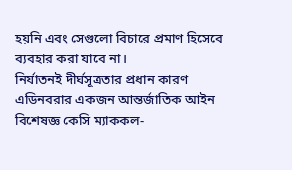হয়নি এবং সেগুলো বিচারে প্রমাণ হিসেবে ব্যবহার করা যাবে না।
নির্যাতনই দীর্ঘসূত্রতার প্রধান কারণ
এডিনবরার একজন আন্তর্জাতিক আইন বিশেষজ্ঞ কেসি ম্যাককল-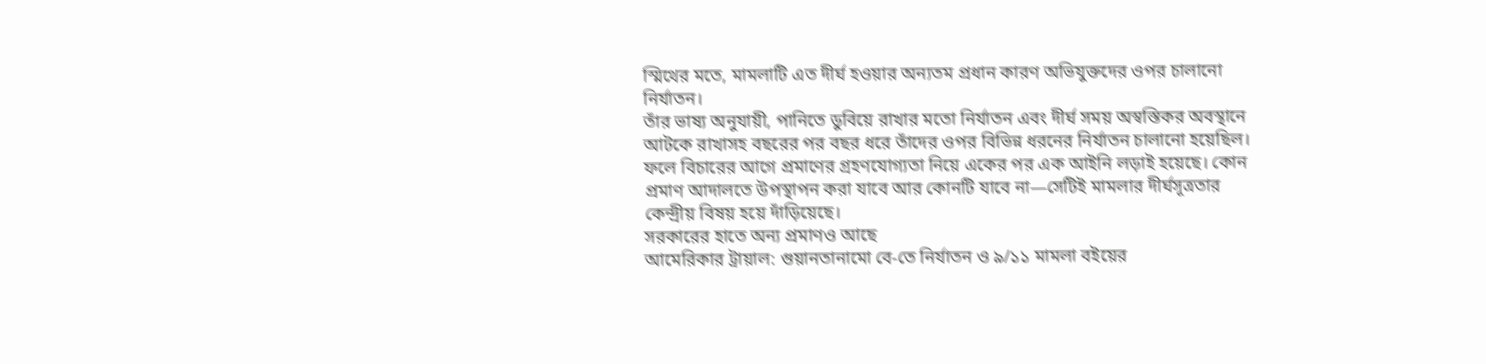স্মিথের মতে, মামলাটি এত দীর্ঘ হওয়ার অন্যতম প্রধান কারণ অভিযুক্তদের ওপর চালানো নির্যাতন।
তাঁর ভাষ্য অনুযায়ী, পানিতে ডুবিয়ে রাখার মতো নির্যাতন এবং দীর্ঘ সময় অস্বস্তিকর অবস্থানে আটকে রাখাসহ বছরের পর বছর ধরে তাঁদের ওপর বিভিন্ন ধরনের নির্যাতন চালানো হয়েছিল।
ফলে বিচারের আগে প্রমাণের গ্রহণযোগ্যতা নিয়ে একের পর এক আইনি লড়াই হয়েছে। কোন প্রমাণ আদালতে উপস্থাপন করা যাবে আর কোনটি যাবে না—সেটিই মামলার দীর্ঘসূত্রতার কেন্দ্রীয় বিষয় হয়ে দাঁড়িয়েছে।
সরকারের হাতে অন্য প্রমাণও আছে
আমেরিকার ট্রায়াল: গুয়ানতানামো বে-তে নির্যাতন ও ৯/১১ মামলা বইয়ের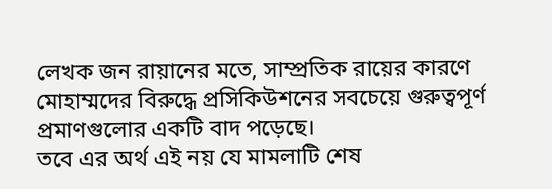লেখক জন রায়ানের মতে, সাম্প্রতিক রায়ের কারণে মোহাম্মদের বিরুদ্ধে প্রসিকিউশনের সবচেয়ে গুরুত্বপূর্ণ প্রমাণগুলোর একটি বাদ পড়েছে।
তবে এর অর্থ এই নয় যে মামলাটি শেষ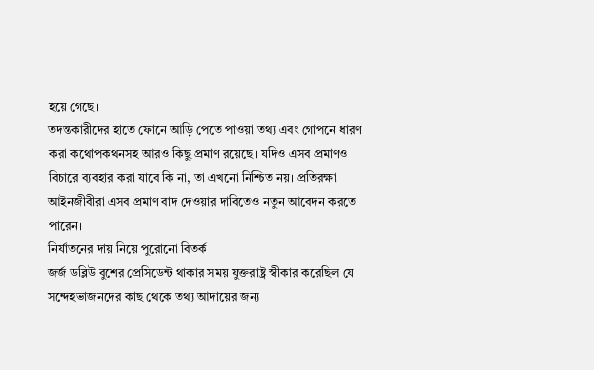হয়ে গেছে।
তদন্তকারীদের হাতে ফোনে আড়ি পেতে পাওয়া তথ্য এবং গোপনে ধারণ করা কথোপকথনসহ আরও কিছু প্রমাণ রয়েছে। যদিও এসব প্রমাণও বিচারে ব্যবহার করা যাবে কি না, তা এখনো নিশ্চিত নয়। প্রতিরক্ষা আইনজীবীরা এসব প্রমাণ বাদ দেওয়ার দাবিতেও নতুন আবেদন করতে পারেন।
নির্যাতনের দায় নিয়ে পুরোনো বিতর্ক
জর্জ ডব্লিউ বুশের প্রেসিডেন্ট থাকার সময় যুক্তরাষ্ট্র স্বীকার করেছিল যে সন্দেহভাজনদের কাছ থেকে তথ্য আদায়ের জন্য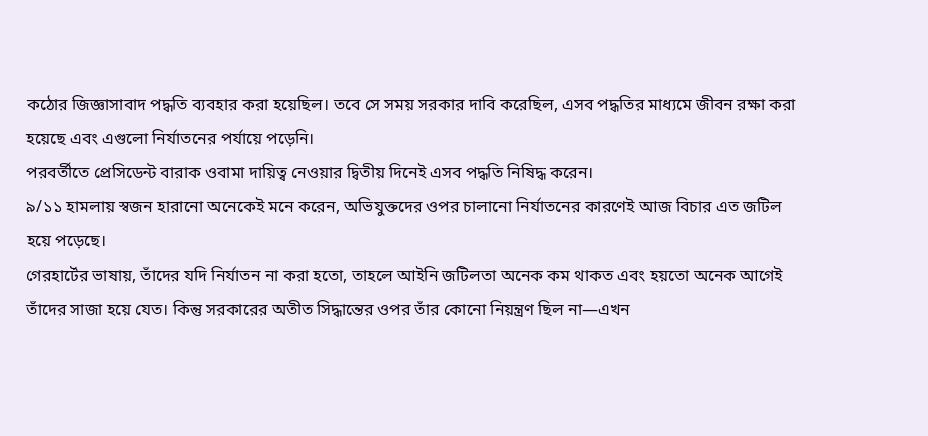কঠোর জিজ্ঞাসাবাদ পদ্ধতি ব্যবহার করা হয়েছিল। তবে সে সময় সরকার দাবি করেছিল, এসব পদ্ধতির মাধ্যমে জীবন রক্ষা করা হয়েছে এবং এগুলো নির্যাতনের পর্যায়ে পড়েনি।
পরবর্তীতে প্রেসিডেন্ট বারাক ওবামা দায়িত্ব নেওয়ার দ্বিতীয় দিনেই এসব পদ্ধতি নিষিদ্ধ করেন।
৯/১১ হামলায় স্বজন হারানো অনেকেই মনে করেন, অভিযুক্তদের ওপর চালানো নির্যাতনের কারণেই আজ বিচার এত জটিল হয়ে পড়েছে।
গেরহার্টের ভাষায়, তাঁদের যদি নির্যাতন না করা হতো, তাহলে আইনি জটিলতা অনেক কম থাকত এবং হয়তো অনেক আগেই তাঁদের সাজা হয়ে যেত। কিন্তু সরকারের অতীত সিদ্ধান্তের ওপর তাঁর কোনো নিয়ন্ত্রণ ছিল না—এখন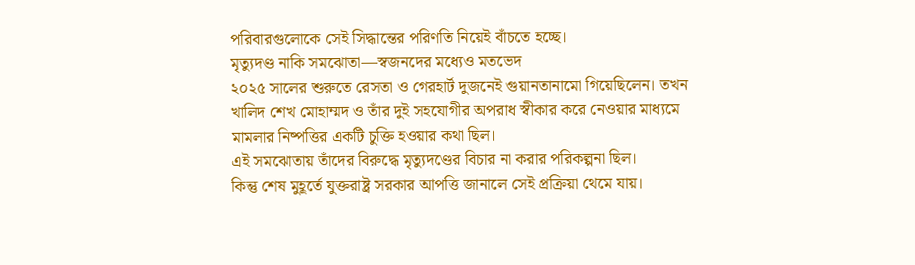পরিবারগুলোকে সেই সিদ্ধান্তের পরিণতি নিয়েই বাঁচতে হচ্ছে।
মৃত্যুদণ্ড নাকি সমঝোতা—স্বজনদের মধ্যেও মতভেদ
২০২৫ সালের শুরুতে রেসতা ও গেরহার্ট দুজনেই গুয়ানতানামো গিয়েছিলেন। তখন খালিদ শেখ মোহাম্মদ ও তাঁর দুই সহযোগীর অপরাধ স্বীকার করে নেওয়ার মাধ্যমে মামলার নিষ্পত্তির একটি চুক্তি হওয়ার কথা ছিল।
এই সমঝোতায় তাঁদের বিরুদ্ধে মৃত্যুদণ্ডের বিচার না করার পরিকল্পনা ছিল।
কিন্তু শেষ মুহূর্তে যুক্তরাষ্ট্র সরকার আপত্তি জানালে সেই প্রক্রিয়া থেমে যায়।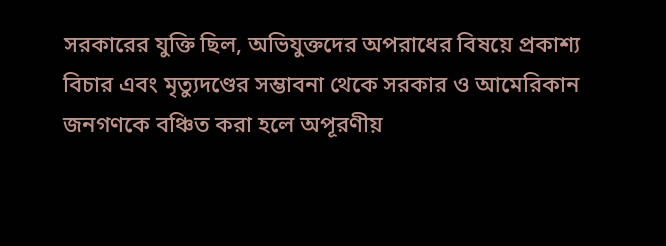সরকারের যুক্তি ছিল, অভিযুক্তদের অপরাধের বিষয়ে প্রকাশ্য বিচার এবং মৃত্যুদণ্ডের সম্ভাবনা থেকে সরকার ও আমেরিকান জনগণকে বঞ্চিত করা হলে অপূরণীয়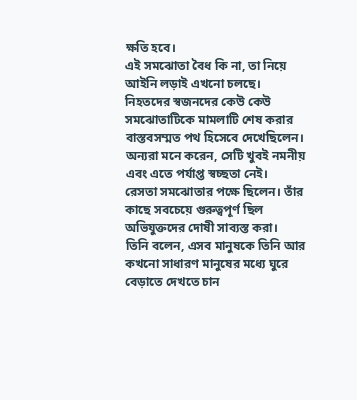ক্ষতি হবে।
এই সমঝোতা বৈধ কি না, তা নিয়ে আইনি লড়াই এখনো চলছে।
নিহতদের স্বজনদের কেউ কেউ সমঝোতাটিকে মামলাটি শেষ করার বাস্তবসম্মত পথ হিসেবে দেখেছিলেন। অন্যরা মনে করেন, সেটি খুবই নমনীয় এবং এতে পর্যাপ্ত স্বচ্ছতা নেই।
রেসতা সমঝোতার পক্ষে ছিলেন। তাঁর কাছে সবচেয়ে গুরুত্বপূর্ণ ছিল অভিযুক্তদের দোষী সাব্যস্ত করা।
তিনি বলেন, এসব মানুষকে তিনি আর কখনো সাধারণ মানুষের মধ্যে ঘুরে বেড়াতে দেখতে চান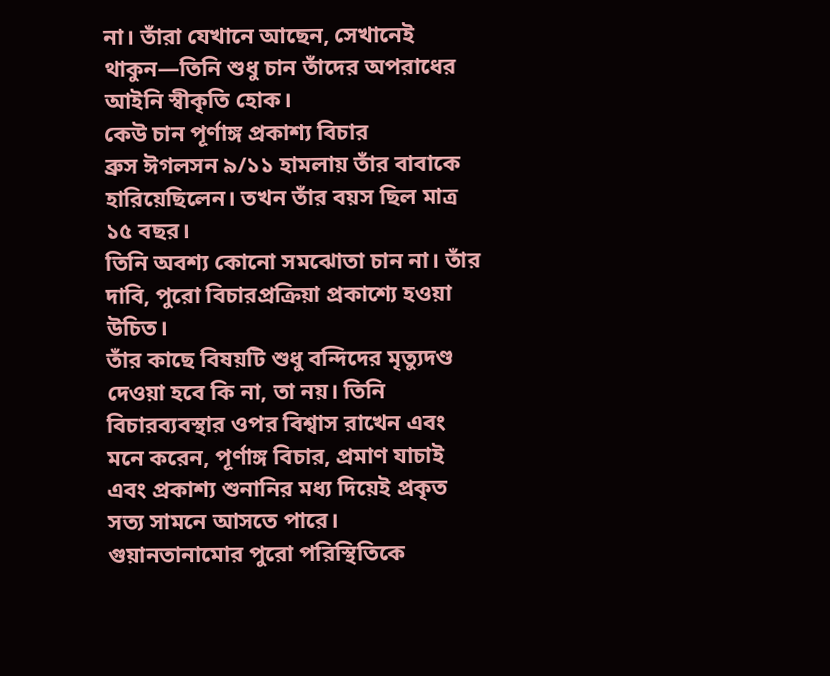না। তাঁরা যেখানে আছেন, সেখানেই থাকুন—তিনি শুধু চান তাঁদের অপরাধের আইনি স্বীকৃতি হোক।
কেউ চান পূর্ণাঙ্গ প্রকাশ্য বিচার
ব্রুস ঈগলসন ৯/১১ হামলায় তাঁর বাবাকে হারিয়েছিলেন। তখন তাঁর বয়স ছিল মাত্র ১৫ বছর।
তিনি অবশ্য কোনো সমঝোতা চান না। তাঁর দাবি, পুরো বিচারপ্রক্রিয়া প্রকাশ্যে হওয়া উচিত।
তাঁর কাছে বিষয়টি শুধু বন্দিদের মৃত্যুদণ্ড দেওয়া হবে কি না, তা নয়। তিনি বিচারব্যবস্থার ওপর বিশ্বাস রাখেন এবং মনে করেন, পূর্ণাঙ্গ বিচার, প্রমাণ যাচাই এবং প্রকাশ্য শুনানির মধ্য দিয়েই প্রকৃত সত্য সামনে আসতে পারে।
গুয়ানতানামোর পুরো পরিস্থিতিকে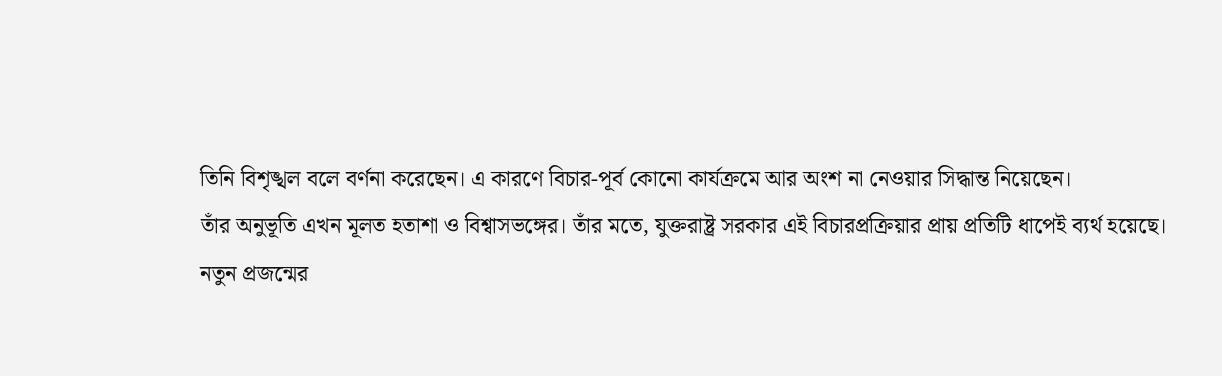তিনি বিশৃঙ্খল বলে বর্ণনা করেছেন। এ কারণে বিচার-পূর্ব কোনো কার্যক্রমে আর অংশ না নেওয়ার সিদ্ধান্ত নিয়েছেন।
তাঁর অনুভূতি এখন মূলত হতাশা ও বিশ্বাসভঙ্গের। তাঁর মতে, যুক্তরাষ্ট্র সরকার এই বিচারপ্রক্রিয়ার প্রায় প্রতিটি ধাপেই ব্যর্থ হয়েছে।
নতুন প্রজন্মের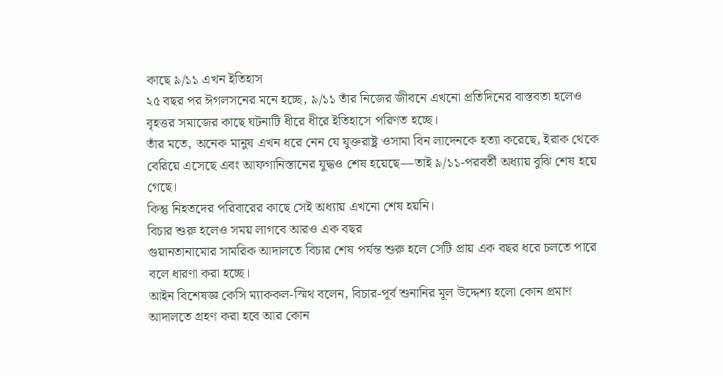কাছে ৯/১১ এখন ইতিহাস
২৫ বছর পর ঈগলসনের মনে হচ্ছে, ৯/১১ তাঁর নিজের জীবনে এখনো প্রতিদিনের বাস্তবতা হলেও বৃহত্তর সমাজের কাছে ঘটনাটি ধীরে ধীরে ইতিহাসে পরিণত হচ্ছে।
তাঁর মতে, অনেক মানুষ এখন ধরে নেন যে যুক্তরাষ্ট্র ওসামা বিন লাদেনকে হত্যা করেছে, ইরাক থেকে বেরিয়ে এসেছে এবং আফগানিস্তানের যুদ্ধও শেষ হয়েছে—তাই ৯/১১-পরবর্তী অধ্যায় বুঝি শেষ হয়ে গেছে।
কিন্তু নিহতদের পরিবারের কাছে সেই অধ্যায় এখনো শেষ হয়নি।
বিচার শুরু হলেও সময় লাগবে আরও এক বছর
গুয়ানতানামোর সামরিক আদালতে বিচার শেষ পর্যন্ত শুরু হলে সেটি প্রায় এক বছর ধরে চলতে পারে বলে ধারণা করা হচ্ছে।
আইন বিশেষজ্ঞ কেসি ম্যাককল-স্মিথ বলেন, বিচার-পূর্ব শুনানির মূল উদ্দেশ্য হলো কোন প্রমাণ আদালতে গ্রহণ করা হবে আর কোন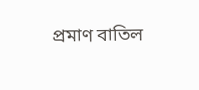প্রমাণ বাতিল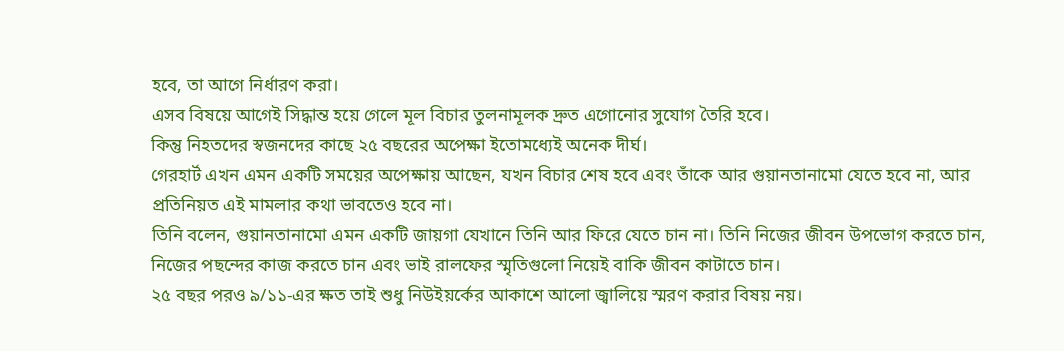হবে, তা আগে নির্ধারণ করা।
এসব বিষয়ে আগেই সিদ্ধান্ত হয়ে গেলে মূল বিচার তুলনামূলক দ্রুত এগোনোর সুযোগ তৈরি হবে।
কিন্তু নিহতদের স্বজনদের কাছে ২৫ বছরের অপেক্ষা ইতোমধ্যেই অনেক দীর্ঘ।
গেরহার্ট এখন এমন একটি সময়ের অপেক্ষায় আছেন, যখন বিচার শেষ হবে এবং তাঁকে আর গুয়ানতানামো যেতে হবে না, আর প্রতিনিয়ত এই মামলার কথা ভাবতেও হবে না।
তিনি বলেন, গুয়ানতানামো এমন একটি জায়গা যেখানে তিনি আর ফিরে যেতে চান না। তিনি নিজের জীবন উপভোগ করতে চান, নিজের পছন্দের কাজ করতে চান এবং ভাই রালফের স্মৃতিগুলো নিয়েই বাকি জীবন কাটাতে চান।
২৫ বছর পরও ৯/১১-এর ক্ষত তাই শুধু নিউইয়র্কের আকাশে আলো জ্বালিয়ে স্মরণ করার বিষয় নয়।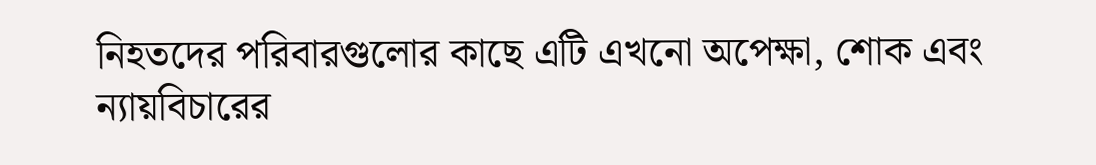নিহতদের পরিবারগুলোর কাছে এটি এখনো অপেক্ষা, শোক এবং ন্যায়বিচারের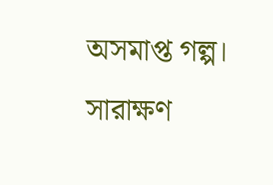অসমাপ্ত গল্প।
সারাক্ষণ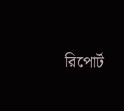রিপোর্ট